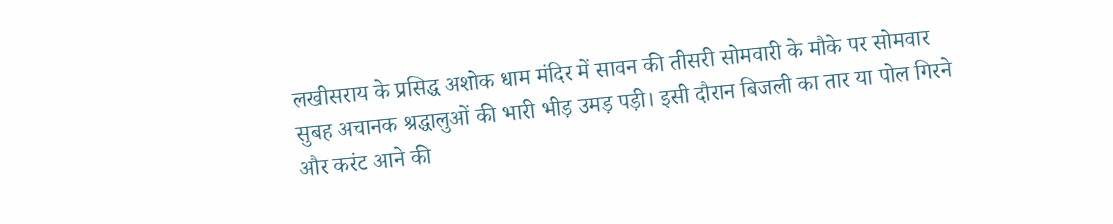लखीसराय के प्रसिद्ध अशोक धाम मंदिर में सावन की तीसरी सोमवारी के मौके पर सोमवार सुबह अचानक श्रद्धालुओं की भारी भीड़ उमड़ पड़ी। इसी दौरान बिजली का तार या पोल गिरने और करंट आने की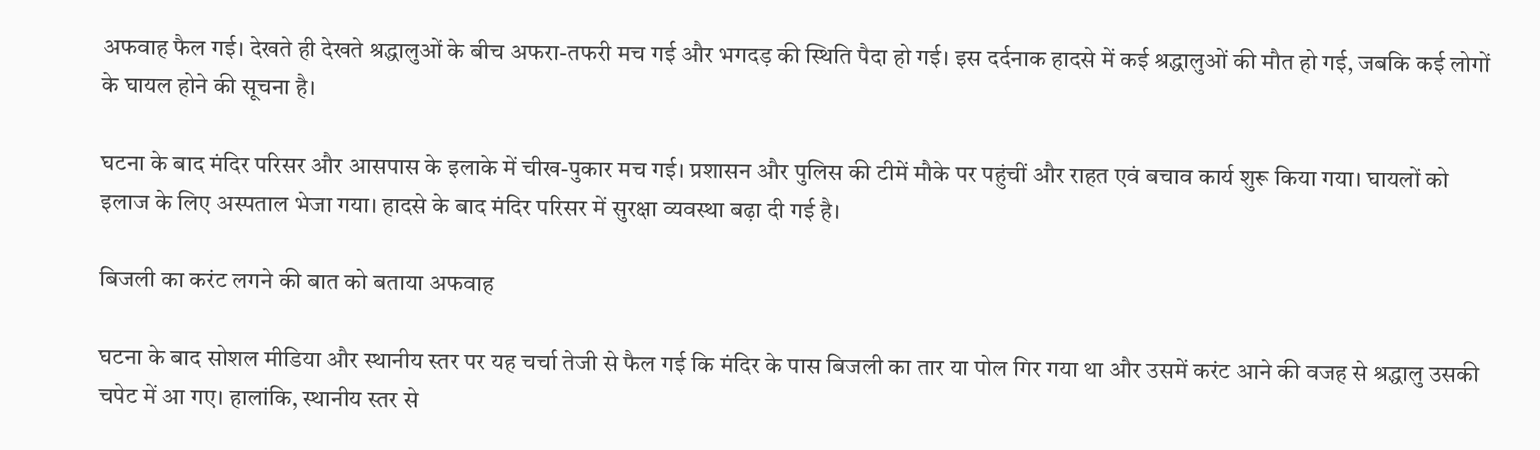अफवाह फैल गई। देखते ही देखते श्रद्धालुओं के बीच अफरा-तफरी मच गई और भगदड़ की स्थिति पैदा हो गई। इस दर्दनाक हादसे में कई श्रद्धालुओं की मौत हो गई, जबकि कई लोगों के घायल होने की सूचना है।

घटना के बाद मंदिर परिसर और आसपास के इलाके में चीख-पुकार मच गई। प्रशासन और पुलिस की टीमें मौके पर पहुंचीं और राहत एवं बचाव कार्य शुरू किया गया। घायलों को इलाज के लिए अस्पताल भेजा गया। हादसे के बाद मंदिर परिसर में सुरक्षा व्यवस्था बढ़ा दी गई है।

बिजली का करंट लगने की बात को बताया अफवाह

घटना के बाद सोशल मीडिया और स्थानीय स्तर पर यह चर्चा तेजी से फैल गई कि मंदिर के पास बिजली का तार या पोल गिर गया था और उसमें करंट आने की वजह से श्रद्धालु उसकी चपेट में आ गए। हालांकि, स्थानीय स्तर से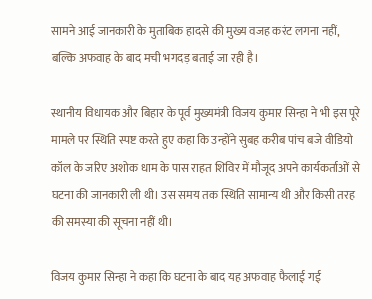सामने आई जानकारी के मुताबिक हादसे की मुख्य वजह करंट लगना नहीं, बल्कि अफवाह के बाद मची भगदड़ बताई जा रही है।

स्थानीय विधायक और बिहार के पूर्व मुख्यमंत्री विजय कुमार सिन्हा ने भी इस पूरे मामले पर स्थिति स्पष्ट करते हुए कहा कि उन्होंने सुबह करीब पांच बजे वीडियो कॉल के जरिए अशोक धाम के पास राहत शिविर में मौजूद अपने कार्यकर्ताओं से घटना की जानकारी ली थी। उस समय तक स्थिति सामान्य थी और किसी तरह की समस्या की सूचना नहीं थी।

विजय कुमार सिन्हा ने कहा कि घटना के बाद यह अफवाह फैलाई गई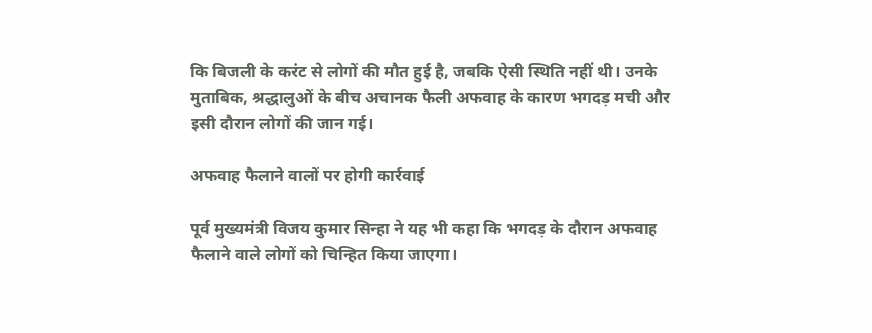कि बिजली के करंट से लोगों की मौत हुई है, जबकि ऐसी स्थिति नहीं थी। उनके मुताबिक, श्रद्धालुओं के बीच अचानक फैली अफवाह के कारण भगदड़ मची और इसी दौरान लोगों की जान गई।

अफवाह फैलाने वालों पर होगी कार्रवाई

पूर्व मुख्यमंत्री विजय कुमार सिन्हा ने यह भी कहा कि भगदड़ के दौरान अफवाह फैलाने वाले लोगों को चिन्हित किया जाएगा।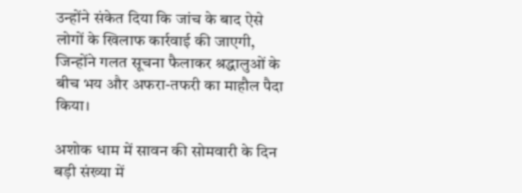उन्होंने संकेत दिया कि जांच के बाद ऐसे लोगों के खिलाफ कार्रवाई की जाएगी, जिन्होंने गलत सूचना फैलाकर श्रद्धालुओं के बीच भय और अफरा-तफरी का माहौल पैदा किया।

अशोक धाम में सावन की सोमवारी के दिन बड़ी संख्या में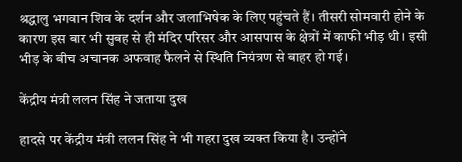श्रद्धालु भगवान शिव के दर्शन और जलाभिषेक के लिए पहुंचते हैं। तीसरी सोमवारी होने के कारण इस बार भी सुबह से ही मंदिर परिसर और आसपास के क्षेत्रों में काफी भीड़ थी। इसी भीड़ के बीच अचानक अफवाह फैलने से स्थिति नियंत्रण से बाहर हो गई।

केंद्रीय मंत्री ललन सिंह ने जताया दुख

हादसे पर केंद्रीय मंत्री ललन सिंह ने भी गहरा दुख व्यक्त किया है। उन्होंने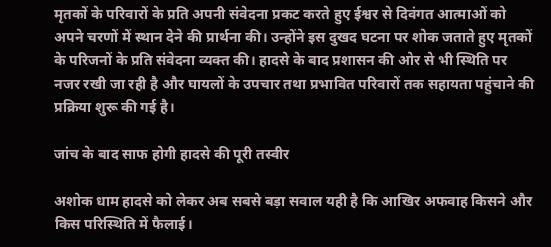मृतकों के परिवारों के प्रति अपनी संवेदना प्रकट करते हुए ईश्वर से दिवंगत आत्माओं को अपने चरणों में स्थान देने की प्रार्थना की। उन्होंने इस दुखद घटना पर शोक जताते हुए मृतकों के परिजनों के प्रति संवेदना व्यक्त की। हादसे के बाद प्रशासन की ओर से भी स्थिति पर नजर रखी जा रही है और घायलों के उपचार तथा प्रभावित परिवारों तक सहायता पहुंचाने की प्रक्रिया शुरू की गई है।

जांच के बाद साफ होगी हादसे की पूरी तस्वीर

अशोक धाम हादसे को लेकर अब सबसे बड़ा सवाल यही है कि आखिर अफवाह किसने और किस परिस्थिति में फैलाई।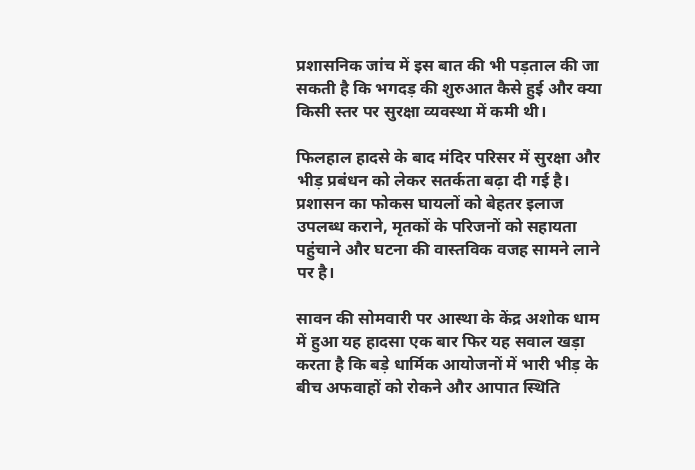प्रशासनिक जांच में इस बात की भी पड़ताल की जा सकती है कि भगदड़ की शुरुआत कैसे हुई और क्या किसी स्तर पर सुरक्षा व्यवस्था में कमी थी।

फिलहाल हादसे के बाद मंदिर परिसर में सुरक्षा और भीड़ प्रबंधन को लेकर सतर्कता बढ़ा दी गई है। प्रशासन का फोकस घायलों को बेहतर इलाज उपलब्ध कराने, मृतकों के परिजनों को सहायता पहुंचाने और घटना की वास्तविक वजह सामने लाने पर है।

सावन की सोमवारी पर आस्था के केंद्र अशोक धाम में हुआ यह हादसा एक बार फिर यह सवाल खड़ा करता है कि बड़े धार्मिक आयोजनों में भारी भीड़ के बीच अफवाहों को रोकने और आपात स्थिति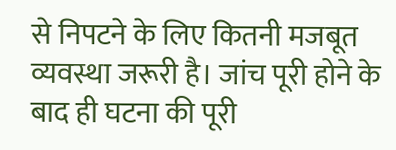से निपटने के लिए कितनी मजबूत व्यवस्था जरूरी है। जांच पूरी होने के बाद ही घटना की पूरी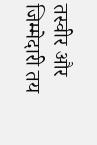तस्वीर और जिम्मेदारी तय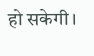हो सकेगी।